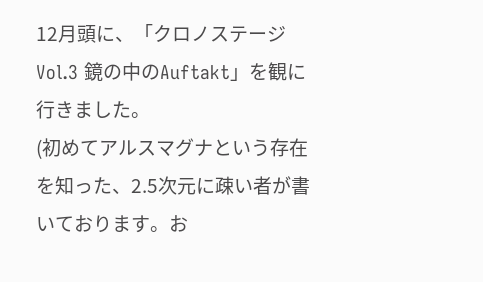12月頭に、「クロノステージVol.3 鏡の中のAuftakt」を観に行きました。
(初めてアルスマグナという存在を知った、2.5次元に疎い者が書いております。お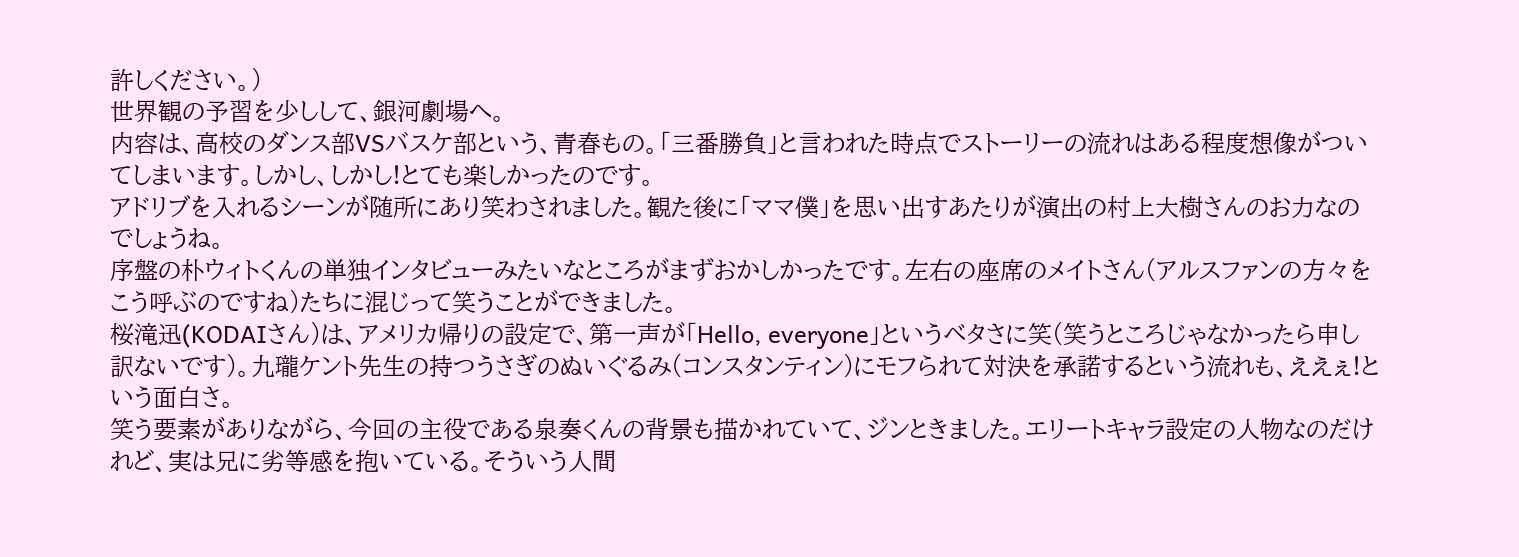許しください。)
世界観の予習を少しして、銀河劇場へ。
内容は、高校のダンス部VSバスケ部という、青春もの。「三番勝負」と言われた時点でストーリーの流れはある程度想像がついてしまいます。しかし、しかし!とても楽しかったのです。
アドリブを入れるシーンが随所にあり笑わされました。観た後に「ママ僕」を思い出すあたりが演出の村上大樹さんのお力なのでしょうね。
序盤の朴ウィトくんの単独インタビューみたいなところがまずおかしかったです。左右の座席のメイトさん(アルスファンの方々をこう呼ぶのですね)たちに混じって笑うことができました。
桜滝迅(KODAIさん)は、アメリカ帰りの設定で、第一声が「Hello, everyone」というベタさに笑(笑うところじゃなかったら申し訳ないです)。九瓏ケント先生の持つうさぎのぬいぐるみ(コンスタンティン)にモフられて対決を承諾するという流れも、ええぇ!という面白さ。
笑う要素がありながら、今回の主役である泉奏くんの背景も描かれていて、ジンときました。エリートキャラ設定の人物なのだけれど、実は兄に劣等感を抱いている。そういう人間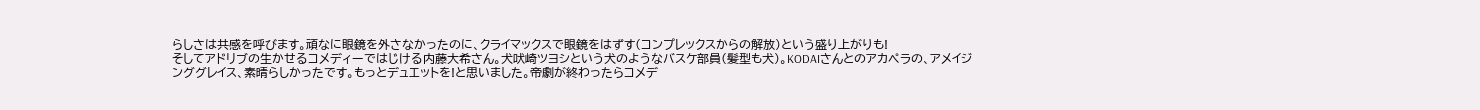らしさは共感を呼びます。頑なに眼鏡を外さなかったのに、クライマックスで眼鏡をはずす(コンプレックスからの解放)という盛り上がりも!
そしてアドリブの生かせるコメディーではじける内藤大希さん。犬吠崎ツヨシという犬のようなバスケ部員(髪型も犬)。KODAIさんとのアカペラの、アメイジンググレイス、素晴らしかったです。もっとデュエットを!と思いました。帝劇が終わったらコメデ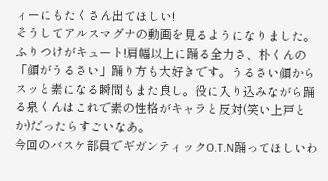ィーにもたくさん出てほしい!
そうしてアルスマグナの動画を見るようになりました。ふりつけがキュート!肩幅以上に踊る全力さ、朴くんの「顔がうるさい」踊り方も大好きです。うるさい顔からスッと素になる瞬間もまた良し。役に入り込みながら踊る泉くんはこれで素の性格がキャラと反対(笑い上戸とか)だったらすごいなあ。
今回のバスケ部員でギガンティックO.T.N踊ってほしいわ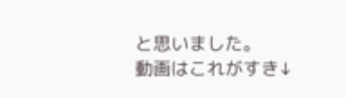と思いました。
動画はこれがすき↓